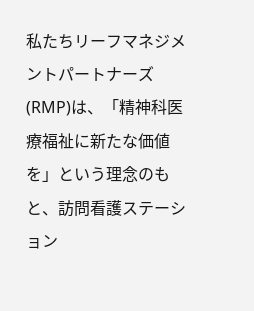私たちリーフマネジメントパートナーズ(RMP)は、「精神科医療福祉に新たな価値を」という理念のもと、訪問看護ステーション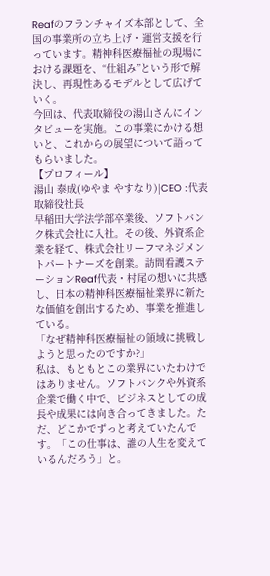Reafのフランチャイズ本部として、全国の事業所の立ち上げ・運営支援を行っています。精神科医療福祉の現場における課題を、“仕組み”という形で解決し、再現性あるモデルとして広げていく。
今回は、代表取締役の湯山さんにインタビューを実施。この事業にかける想いと、これからの展望について語ってもらいました。
【プロフィール】
湯山 泰成(ゆやま やすなり)|CEO :代表取締役社長
早稲田大学法学部卒業後、ソフトバンク株式会社に入社。その後、外資系企業を経て、株式会社リーフマネジメントパートナーズを創業。訪問看護ステーションReaf代表・村尾の想いに共感し、日本の精神科医療福祉業界に新たな価値を創出するため、事業を推進している。
「なぜ精神科医療福祉の領域に挑戦しようと思ったのですか?」
私は、もともとこの業界にいたわけではありません。ソフトバンクや外資系企業で働く中で、ビジネスとしての成長や成果には向き合ってきました。ただ、どこかでずっと考えていたんです。「この仕事は、誰の人生を変えているんだろう」と。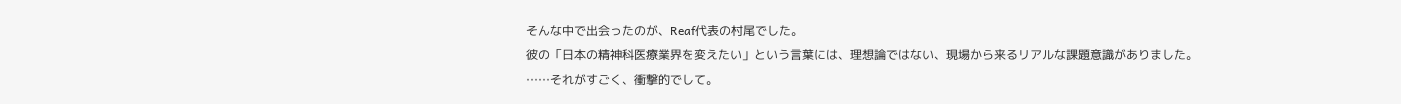そんな中で出会ったのが、Reaf代表の村尾でした。
彼の「日本の精神科医療業界を変えたい」という言葉には、理想論ではない、現場から来るリアルな課題意識がありました。
……それがすごく、衝撃的でして。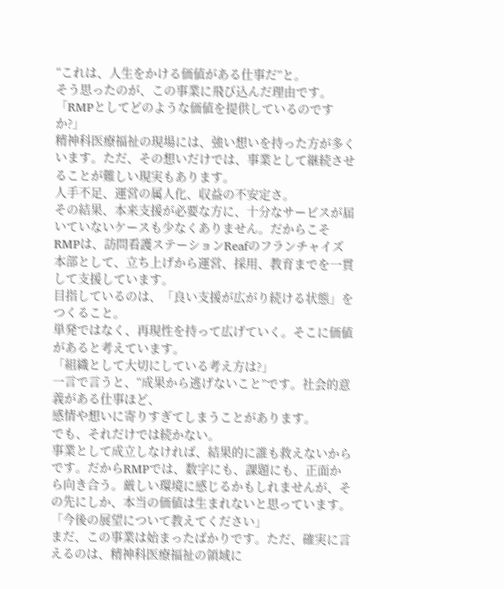“これは、人生をかける価値がある仕事だ”と。
そう思ったのが、この事業に飛び込んだ理由です。
「RMPとしてどのような価値を提供しているのですか?」
精神科医療福祉の現場には、強い想いを持った方が多くいます。ただ、その想いだけでは、事業として継続させることが難しい現実もあります。
人手不足、運営の属人化、収益の不安定さ。
その結果、本来支援が必要な方に、十分なサービスが届いていないケースも少なくありません。だからこそRMPは、訪問看護ステーションReafのフランチャイズ本部として、立ち上げから運営、採用、教育までを一貫して支援しています。
目指しているのは、「良い支援が広がり続ける状態」をつくること。
単発ではなく、再現性を持って広げていく。そこに価値があると考えています。
「組織として大切にしている考え方は?」
一言で言うと、“成果から逃げないこと”です。社会的意義がある仕事ほど、
感情や想いに寄りすぎてしまうことがあります。
でも、それだけでは続かない。
事業として成立しなければ、結果的に誰も救えないからです。だからRMPでは、数字にも、課題にも、正面から向き合う。厳しい環境に感じるかもしれませんが、その先にしか、本当の価値は生まれないと思っています。
「今後の展望について教えてください」
まだ、この事業は始まったばかりです。ただ、確実に言えるのは、精神科医療福祉の領域に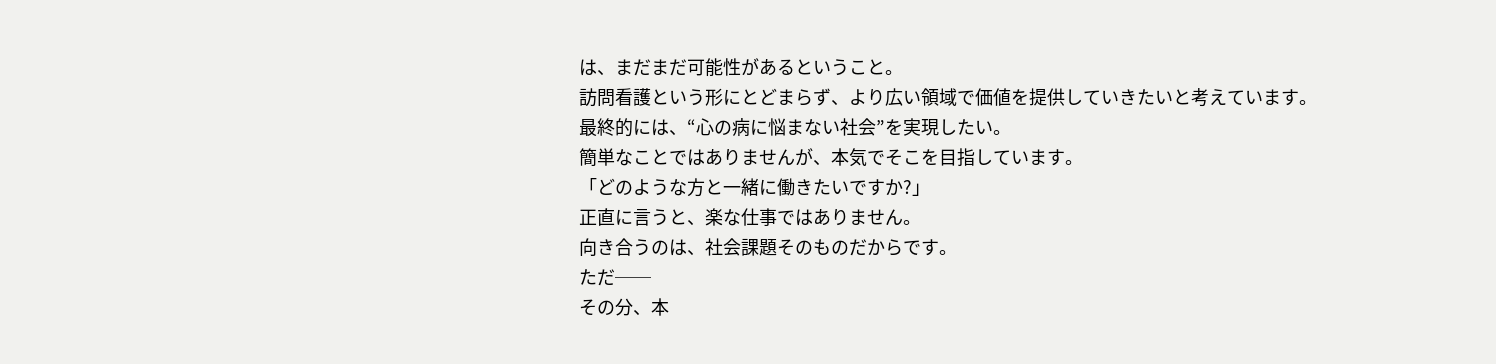は、まだまだ可能性があるということ。
訪問看護という形にとどまらず、より広い領域で価値を提供していきたいと考えています。
最終的には、“心の病に悩まない社会”を実現したい。
簡単なことではありませんが、本気でそこを目指しています。
「どのような方と一緒に働きたいですか?」
正直に言うと、楽な仕事ではありません。
向き合うのは、社会課題そのものだからです。
ただ──
その分、本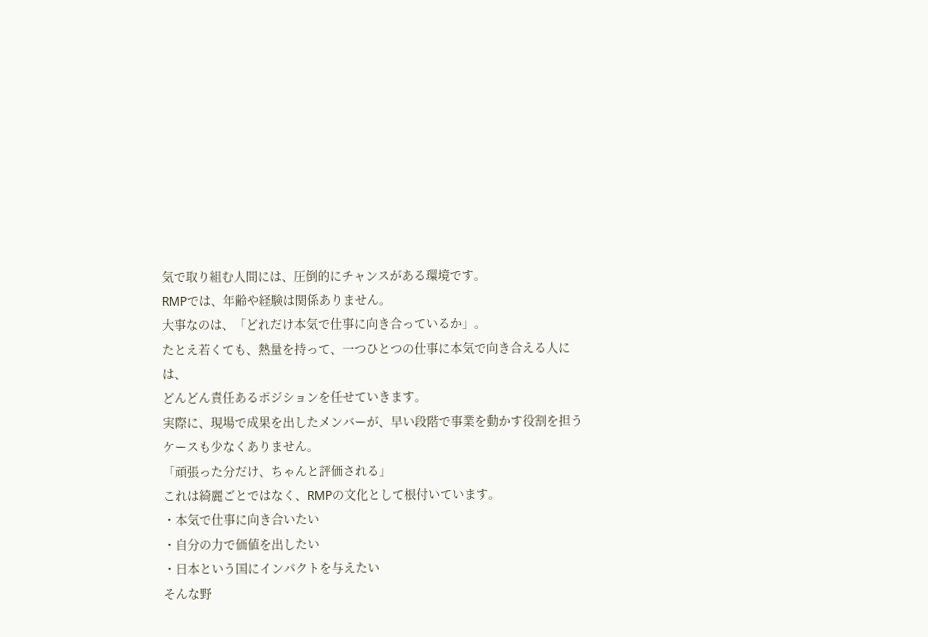気で取り組む人間には、圧倒的にチャンスがある環境です。
RMPでは、年齢や経験は関係ありません。
大事なのは、「どれだけ本気で仕事に向き合っているか」。
たとえ若くても、熱量を持って、一つひとつの仕事に本気で向き合える人には、
どんどん責任あるポジションを任せていきます。
実際に、現場で成果を出したメンバーが、早い段階で事業を動かす役割を担うケースも少なくありません。
「頑張った分だけ、ちゃんと評価される」
これは綺麗ごとではなく、RMPの文化として根付いています。
・本気で仕事に向き合いたい
・自分の力で価値を出したい
・日本という国にインパクトを与えたい
そんな野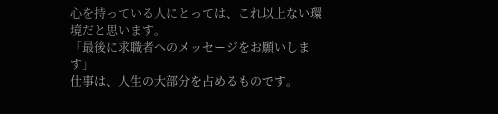心を持っている人にとっては、これ以上ない環境だと思います。
「最後に求職者へのメッセージをお願いします」
仕事は、人生の大部分を占めるものです。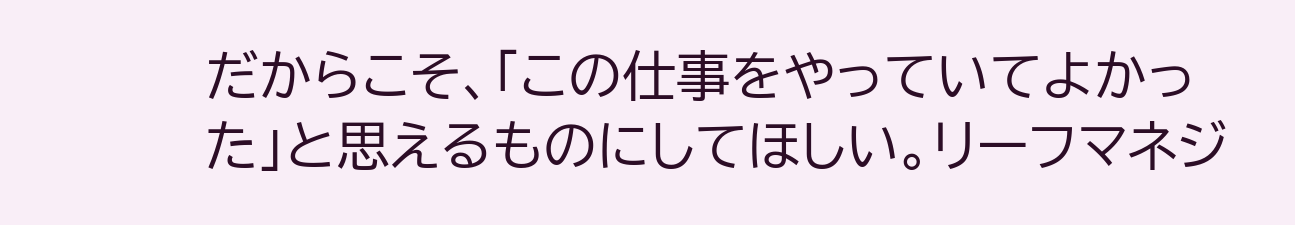だからこそ、「この仕事をやっていてよかった」と思えるものにしてほしい。リーフマネジ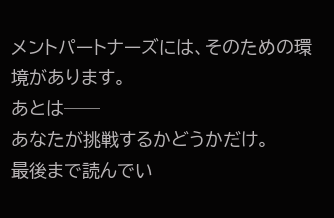メントパートナーズには、そのための環境があります。
あとは──
あなたが挑戦するかどうかだけ。
最後まで読んでい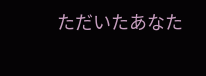ただいたあなた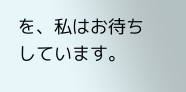を、私はお待ちしています。